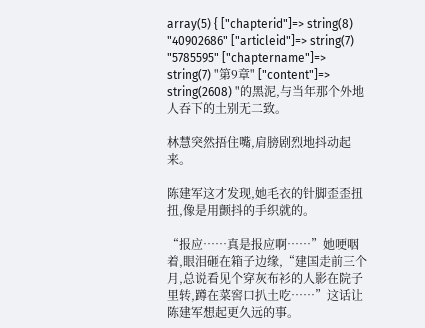array(5) { ["chapterid"]=> string(8) "40902686" ["articleid"]=> string(7) "5785595" ["chaptername"]=> string(7) "第9章" ["content"]=> string(2608) "的黑泥,与当年那个外地人吞下的土别无二致。

林慧突然捂住嘴,肩膀剧烈地抖动起来。

陈建军这才发现,她毛衣的针脚歪歪扭扭,像是用颤抖的手织就的。

“报应……真是报应啊……”她哽咽着,眼泪砸在箱子边缘,“建国走前三个月,总说看见个穿灰布衫的人影在院子里转,蹲在菜窖口扒土吃……”这话让陈建军想起更久远的事。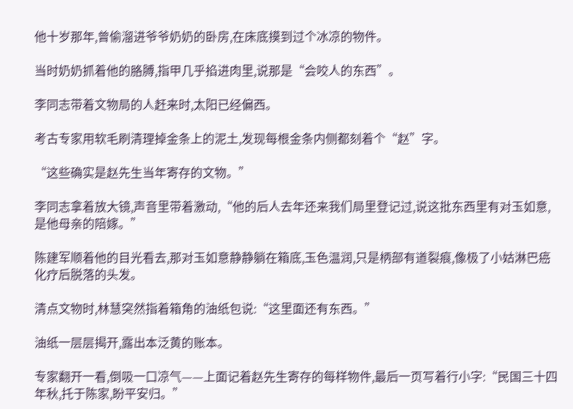他十岁那年,曾偷溜进爷爷奶奶的卧房,在床底摸到过个冰凉的物件。

当时奶奶抓着他的胳膊,指甲几乎掐进肉里,说那是“会咬人的东西”。

李同志带着文物局的人赶来时,太阳已经偏西。

考古专家用软毛刷清理掉金条上的泥土,发现每根金条内侧都刻着个“赵”字。

“这些确实是赵先生当年寄存的文物。”

李同志拿着放大镜,声音里带着激动,“他的后人去年还来我们局里登记过,说这批东西里有对玉如意,是他母亲的陪嫁。”

陈建军顺着他的目光看去,那对玉如意静静躺在箱底,玉色温润,只是柄部有道裂痕,像极了小姑淋巴癌化疗后脱落的头发。

清点文物时,林慧突然指着箱角的油纸包说:“这里面还有东西。”

油纸一层层揭开,露出本泛黄的账本。

专家翻开一看,倒吸一口凉气——上面记着赵先生寄存的每样物件,最后一页写着行小字:“民国三十四年秋,托于陈家,盼平安归。”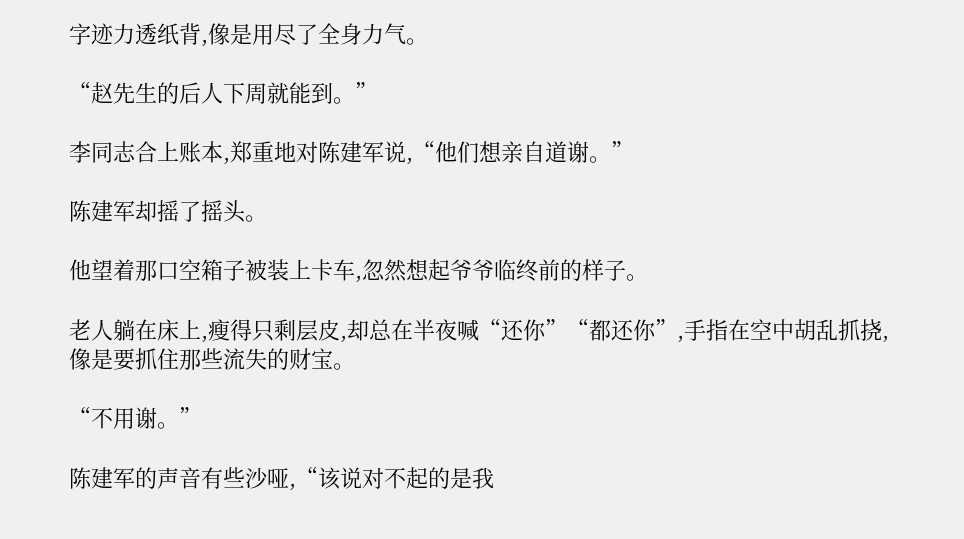字迹力透纸背,像是用尽了全身力气。

“赵先生的后人下周就能到。”

李同志合上账本,郑重地对陈建军说,“他们想亲自道谢。”

陈建军却摇了摇头。

他望着那口空箱子被装上卡车,忽然想起爷爷临终前的样子。

老人躺在床上,瘦得只剩层皮,却总在半夜喊“还你”“都还你”,手指在空中胡乱抓挠,像是要抓住那些流失的财宝。

“不用谢。”

陈建军的声音有些沙哑,“该说对不起的是我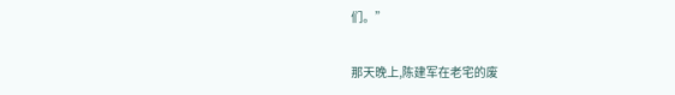们。”

那天晚上,陈建军在老宅的废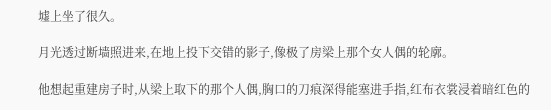墟上坐了很久。

月光透过断墙照进来,在地上投下交错的影子,像极了房梁上那个女人偶的轮廓。

他想起重建房子时,从梁上取下的那个人偶,胸口的刀痕深得能塞进手指,红布衣裳浸着暗红色的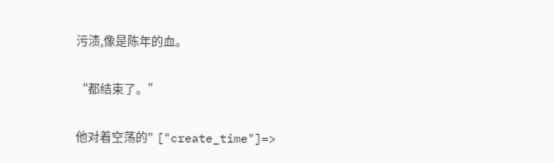污渍,像是陈年的血。

“都结束了。”

他对着空荡的" ["create_time"]=>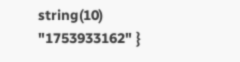string(10) "1753933162" }